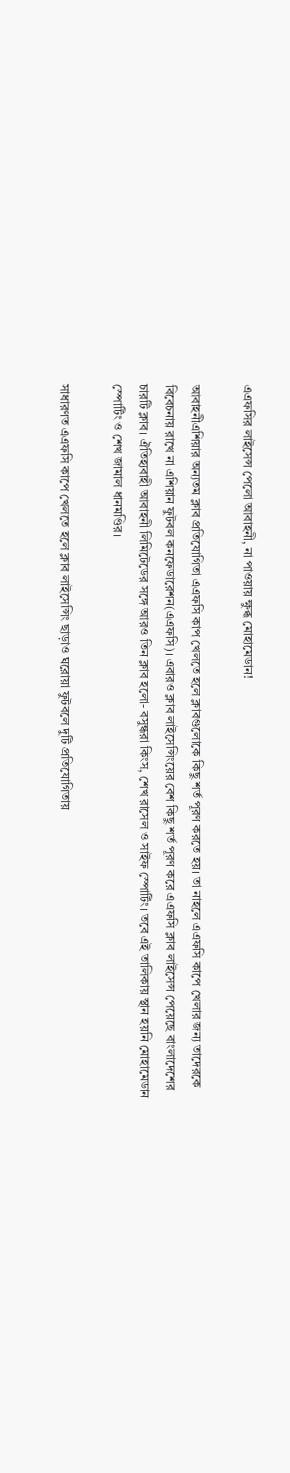এএফসির লাইসেন্স পেলো আবাহনী, না পাওয়ায় ক্ষুব্ধ মোহামেডান!

আবাহনীএশিয়ার অন্যতম ক্লাব প্রতিযোগিতা এএফসি কাপ খেলতে হলে ক্লাবগুলোকে কিছু শর্ত পূরণ করতে হয়। তা নাহলে এএফসি কাপে খেলার জন্য তাদেরকে বিবেচনায় রাখে না এশিয়ান ফুটবল কনফেডারেশন(এএফসি)। এবারও ক্লাব লাইসেন্সিংয়ের বেশ কিছু শর্ত পূরণ করে এএফসি ক্লাব লাইসেন্স পেয়েছে বাংলাদেশের চারটি ক্লাব। ঐতিহ্যবাহী আবাহনী লিমিটেডের সঙ্গে আরও তিন ক্লাব হলো- বসুন্ধরা কিংস, শেখ রাসেল ও সাইফ স্পোর্টিং। তবে এই তালিকায় স্থান হয়নি মোহামেডান স্পোর্টিং ও শেখ জামাল ধানমণ্ডির।

সাধারণত এএফসি কাপে খেলতে হলে ক্লাব লাইসেন্সিং ছাড়াও ঘরোয়া ফুটবলে দুটি প্রতিযোগিতায়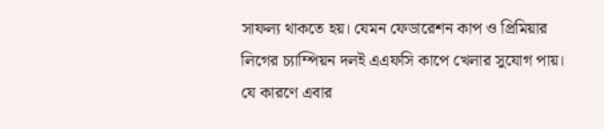সাফল্য থাকতে হয়। যেমন ফেডারেশন কাপ ও প্রিমিয়ার লিগের চ্যাম্পিয়ন দলই এএফসি কাপে খেলার সুযোগ পায়। যে কারণে এবার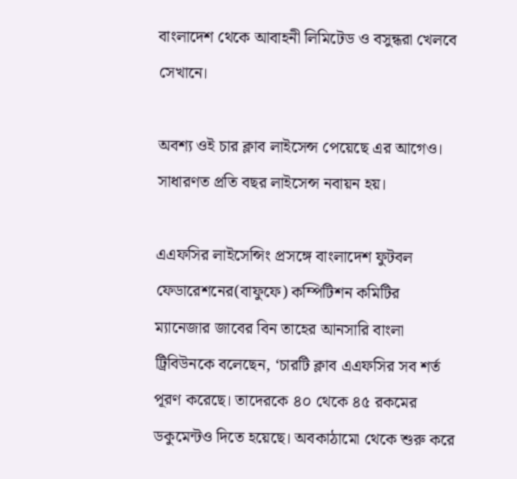বাংলাদেশ থেকে আবাহনী লিমিটেড ও বসুন্ধরা খেলবে সেখানে।

অবশ্য ওই চার ক্লাব লাইসেন্স পেয়েছে এর আগেও। সাধারণত প্রতি বছর লাইসেন্স নবায়ন হয়।

এএফসির লাইসেন্সিং প্রসঙ্গে বাংলাদেশ ফুটবল ফেডারেশনের(বাফুফে) কম্পিটিশন কমিটির ম্যানেজার জাবের বিন তাহের আনসারি বাংলা ট্রিবিউনকে বলেছেন, ‘চারটি ক্লাব এএফসির সব শর্ত পূরণ করেছে। তাদেরকে ৪০ থেকে ৪৫ রকমের ডকুমেন্টও দিতে হয়েছে। অবকাঠামো থেকে শুরু করে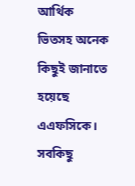আর্থিক ভিতসহ অনেক কিছুই জানাতে হয়েছে এএফসিকে। সবকিছু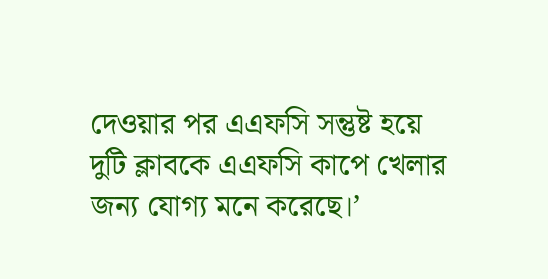দেওয়ার পর এএফসি সন্তুষ্ট হয়ে দুটি ক্লাবকে এএফসি কাপে খেলার জন্য যোগ্য মনে করেছে।’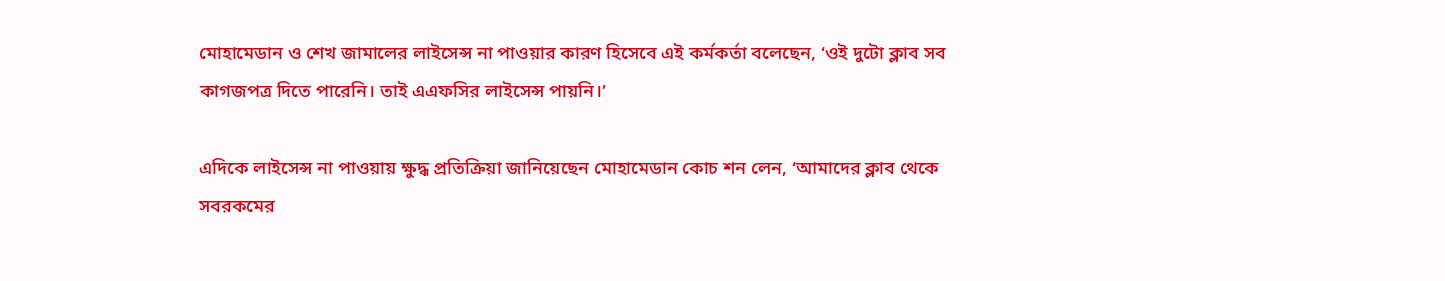মোহামেডান ও শেখ জামালের লাইসেন্স না পাওয়ার কারণ হিসেবে এই কর্মকর্তা বলেছেন, ‘ওই দুটো ক্লাব সব কাগজপত্র দিতে পারেনি। তাই এএফসির লাইসেন্স পায়নি।’

এদিকে লাইসেন্স না পাওয়ায় ক্ষুদ্ধ প্রতিক্রিয়া জানিয়েছেন মোহামেডান কোচ শন লেন, ‘আমাদের ক্লাব থেকে সবরকমের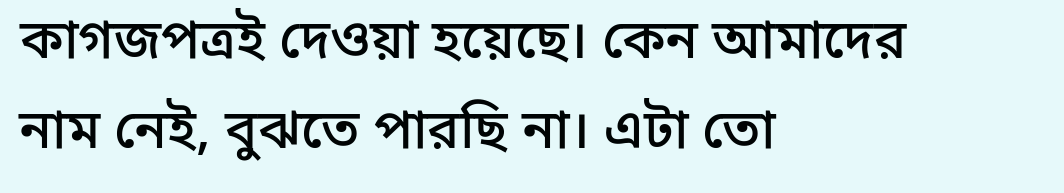কাগজপত্রই দেওয়া হয়েছে। কেন আমাদের নাম নেই, বুঝতে পারছি না। এটা তো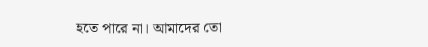হতে পারে না। আমাদের তো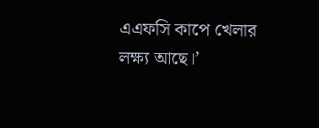এএফসি কাপে খেলার লক্ষ্য আছে।’